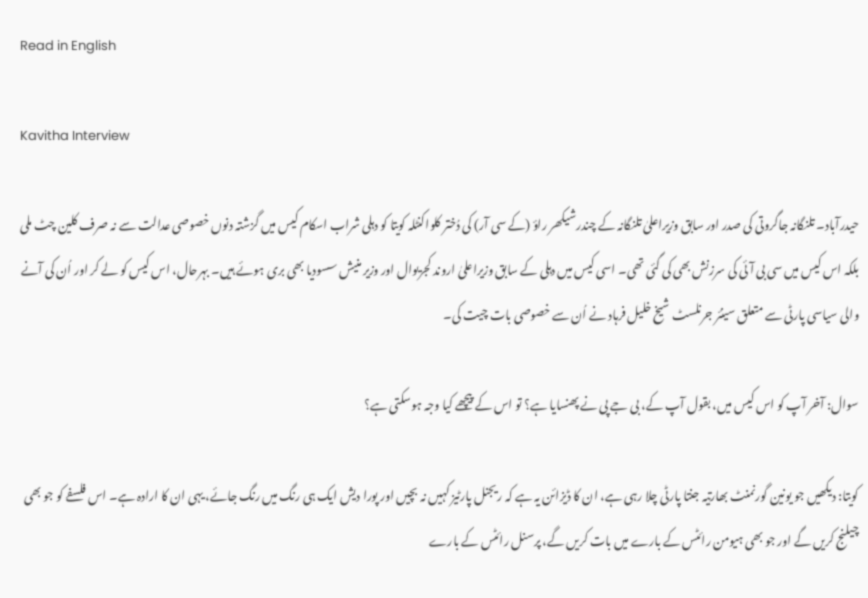Read in English

Kavitha Interview

حیدرآباد۔ تلنگانہ جاگروتی کی صدر اور سابق وزیراعلیٰ تلنگانہ کے چندرشیکھر راؤ (کے سی آر) کی دُختر کلواکنٹلہ کویتا کو دہلی شراب اسکام کیس میں گزشتہ دنوں خصوصی عدالت سے نہ صرف کلین چٹ ملی بلکہ اس کیس میں سی بی آئی کی سرزنش بھی کی گئی تھی۔ اسی کیس میں دہلی کے سابق وزیراعلیٰ اروند کجریوال اور وزیر منیش سسودیا بھی بری ہوئے ہیں۔ بہرحال، اس کیس کو لے کر اور اُن کی آنے والی سیاسی پارٹی سے متعلق سینئر جرنلسٹ شیخ خلیل فرہاد نے اُن سے خصوصی بات چیت کی۔

سوال: آخر آپ کو اس کیس میں، بقول آپ کے، بی جے پی نے پھنسایا ہے؟ تو اس کے پیچھے کیا وجہ ہوسکتی ہے؟

کویتا: دیکھیں جو یونین گورنمنٹ بھارتیہ جنتا پارٹی چلا رہی ہے، ان کا ڈیزائن یہ ہے کہ ریجنل پارٹیز کہیں نہ بچیں اور پورا دیش ایک ہی رنگ میں رنگ جائے، یہی ان کا ارادہ ہے۔ اس فلسفے کو جو بھی چیلنج کریں گے اور جو بھی ہیومن رائٹس کے بارے میں بات کریں گے، پرسنل رائٹس کے بارے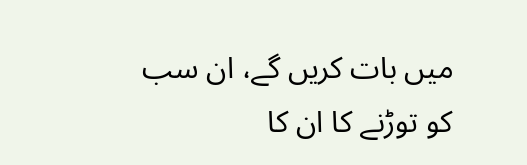میں بات کریں گے، ان سب کو توڑنے کا ان کا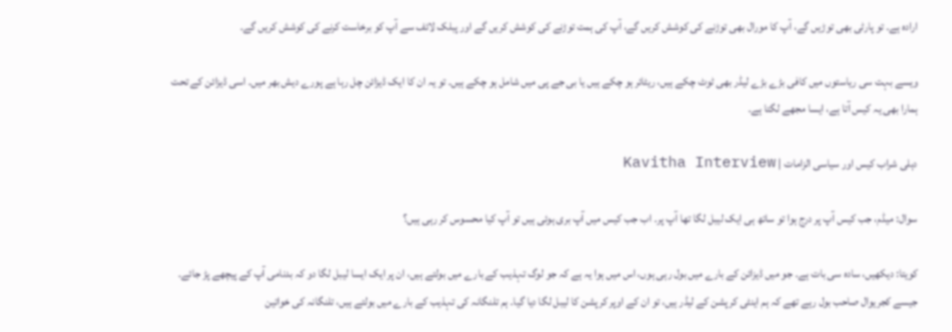ارادہ ہے۔ تو پارٹی بھی توڑیں گے، آپ کا مورال بھی توڑنے کی کوشش کریں گے، آپ کی ہمت توڑنے کی کوشش کریں گے اور پبلک لائف سے آپ کو برخاست کرنے کی کوشش کریں گے۔

ویسے بہت سی ریاستوں میں کافی بڑے بڑے لیڈر بھی ٹوٹ چکے ہیں، ریٹائر ہو چکے ہیں یا بی جے پی میں شامل ہو چکے ہیں۔ تو یہ ان کا ایک ڈیزائن چل رہا ہے پورے دیش بھر میں۔ اسی ڈیزائن کے تحت ہمارا بھی یہ کیس آتا ہے، ایسا مجھے لگتا ہے۔

دہلی شراب کیس اور سیاسی الزامات | Kavitha Interview

سوال: میڈم، جب کیس آپ پر درج ہوا تو ساتھ ہی ایک لیبل لگا تھا آپ پر۔ اب جب کیس میں آپ بری ہوئی ہیں تو آپ کیا محسوس کر رہی ہیں؟

کویتا: دیکھیں، سادہ سی بات ہے۔ جو میں ڈیزائن کے بارے میں بول رہی ہوں، اس میں ہوا یہ ہے کہ جو لوگ تہذیب کے بارے میں بولتے ہیں، ان پر ایک ایسا لیبل لگا دو کہ بدنامی آپ کے پیچھے پڑ جائے۔ جیسے کجریوال صاحب بول رہے تھے کہ ہم اینٹی کرپشن کے لیڈر ہیں، تو ان کے اوپر کرپشن کا لیبل لگا دیا گیا۔ ہم تلنگانہ کی تہذیب کے بارے میں بولتے ہیں، تلنگانہ کی خواتین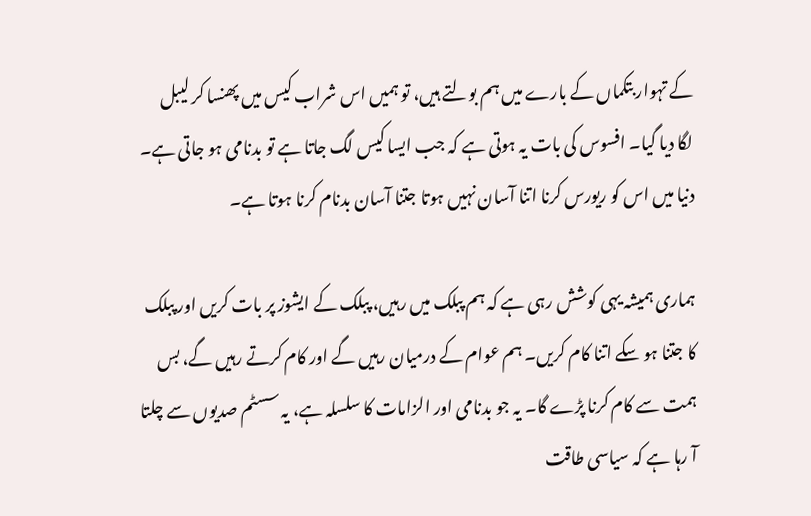کے تہوار بتکماں کے بارے میں ہم بولتے ہیں، تو ہمیں اس شراب کیس میں پھنسا کر لیبل لگا دیا گیا۔ افسوس کی بات یہ ہوتی ہے کہ جب ایسا کیس لگ جاتا ہے تو بدنامی ہو جاتی ہے۔ دنیا میں اس کو ریورس کرنا اتنا آسان نہیں ہوتا جتنا آسان بدنام کرنا ہوتا ہے۔

ہماری ہمیشہ یہی کوشش رہی ہے کہ ہم پبلک میں رہیں، پبلک کے ایشوز پر بات کریں اور پبلک کا جتنا ہو سکے اتنا کام کریں۔ ہم عوام کے درمیان رہیں گے اور کام کرتے رہیں گے، بس ہمت سے کام کرنا پڑے گا۔ یہ جو بدنامی اور الزامات کا سلسلہ ہے، یہ سسٹم صدیوں سے چلتا آ رہا ہے کہ سیاسی طاقت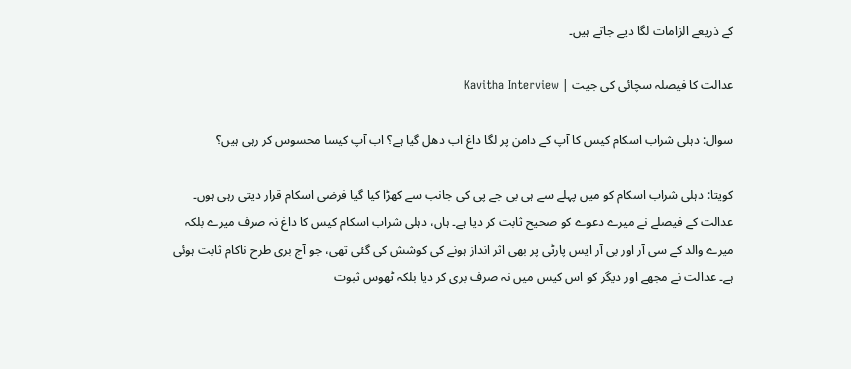کے ذریعے الزامات لگا دیے جاتے ہیں۔

عدالت کا فیصلہ سچائی کی جیت | Kavitha Interview

سوال: دہلی شراب اسکام کیس کا آپ کے دامن پر لگا داغ اب دھل گیا ہے؟ اب آپ کیسا محسوس کر رہی ہیں؟

کویتا: دہلی شراب اسکام کو میں پہلے سے ہی بی جے پی کی جانب سے کھڑا کیا گیا فرضی اسکام قرار دیتی رہی ہوں۔ عدالت کے فیصلے نے میرے دعوے کو صحیح ثابت کر دیا ہے۔ ہاں، دہلی شراب اسکام کیس کا داغ نہ صرف میرے بلکہ میرے والد کے سی آر اور بی آر ایس پارٹی پر بھی اثر انداز ہونے کی کوشش کی گئی تھی، جو آج بری طرح ناکام ثابت ہوئی ہے۔ عدالت نے مجھے اور دیگر کو اس کیس میں نہ صرف بری کر دیا بلکہ ٹھوس ثبوت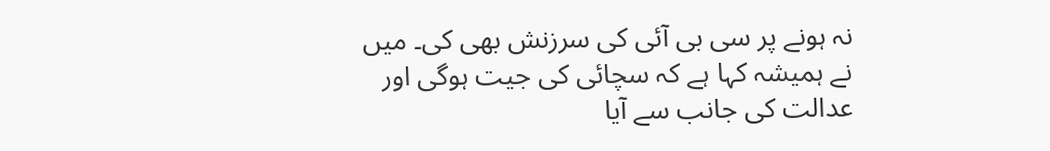نہ ہونے پر سی بی آئی کی سرزنش بھی کی۔ میں نے ہمیشہ کہا ہے کہ سچائی کی جیت ہوگی اور عدالت کی جانب سے آیا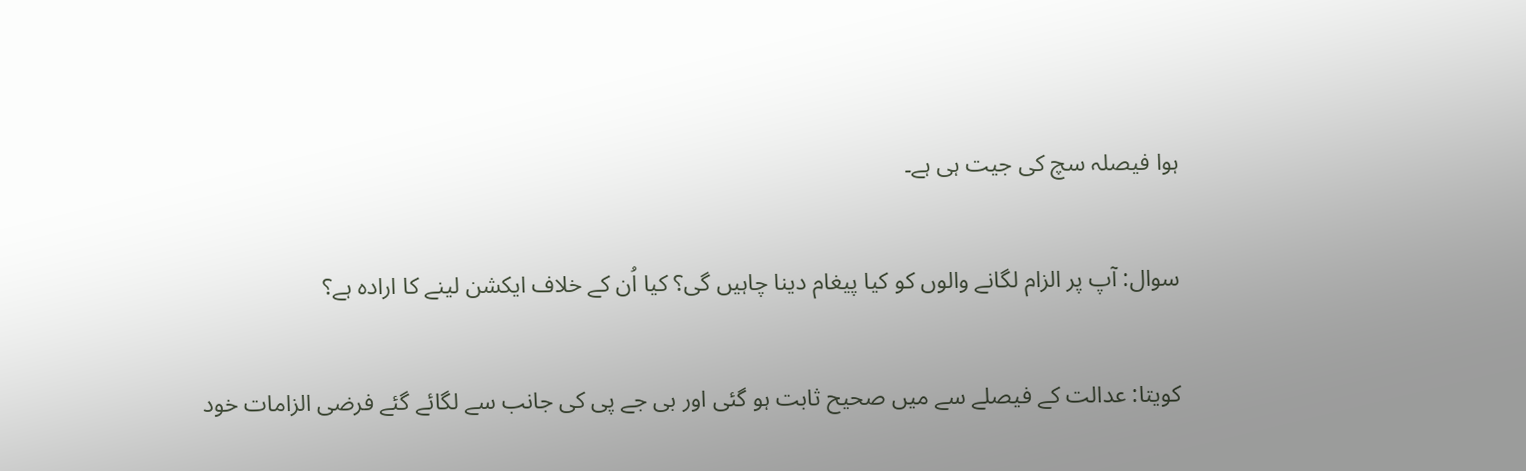ہوا فیصلہ سچ کی جیت ہی ہے۔

سوال: آپ پر الزام لگانے والوں کو کیا پیغام دینا چاہیں گی؟ کیا اُن کے خلاف ایکشن لینے کا ارادہ ہے؟

کویتا: عدالت کے فیصلے سے میں صحیح ثابت ہو گئی اور بی جے پی کی جانب سے لگائے گئے فرضی الزامات خود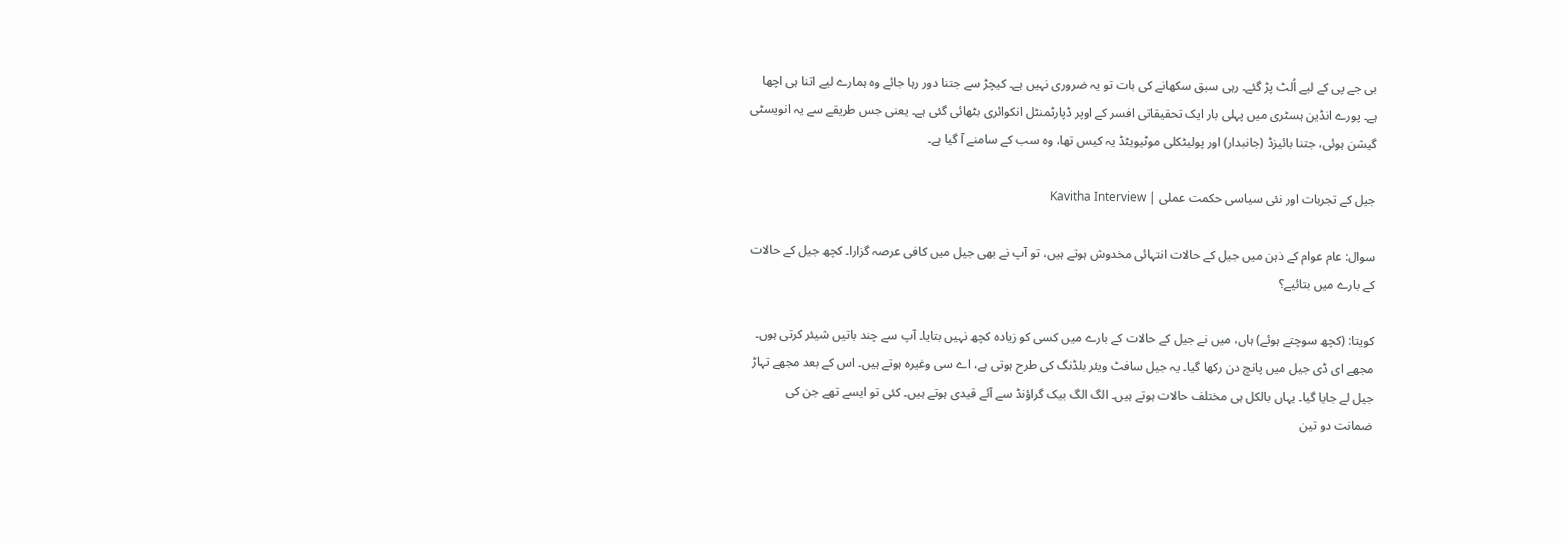بی جے پی کے لیے اُلٹ پڑ گئے۔ رہی سبق سکھانے کی بات تو یہ ضروری نہیں ہے۔ کیچڑ سے جتنا دور رہا جائے وہ ہمارے لیے اتنا ہی اچھا ہے۔ پورے انڈین ہسٹری میں پہلی بار ایک تحقیقاتی افسر کے اوپر ڈپارٹمنٹل انکوائری بٹھائی گئی ہے۔ یعنی جس طریقے سے یہ انویسٹی گیشن ہوئی، جتنا بائیزڈ (جانبدار) اور پولیٹکلی موٹیویٹڈ یہ کیس تھا، وہ سب کے سامنے آ گیا ہے۔

جیل کے تجربات اور نئی سیاسی حکمت عملی | Kavitha Interview

سوال: عام عوام کے ذہن میں جیل کے حالات انتہائی مخدوش ہوتے ہیں، تو آپ نے بھی جیل میں کافی عرصہ گزارا۔ کچھ جیل کے حالات کے بارے میں بتائیے؟

کویتا: (کچھ سوچتے ہوئے) ہاں، میں نے جیل کے حالات کے بارے میں کسی کو زیادہ کچھ نہیں بتایا۔ آپ سے چند باتیں شیئر کرتی ہوں۔ مجھے ای ڈی جیل میں پانچ دن رکھا گیا۔ یہ جیل سافٹ ویئر بلڈنگ کی طرح ہوتی ہے، اے سی وغیرہ ہوتے ہیں۔ اس کے بعد مجھے تہاڑ جیل لے جایا گیا۔ یہاں بالکل ہی مختلف حالات ہوتے ہیں۔ الگ الگ بیک گراؤنڈ سے آئے قیدی ہوتے ہیں۔ کئی تو ایسے تھے جن کی ضمانت دو تین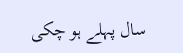سال پہلے ہو چکی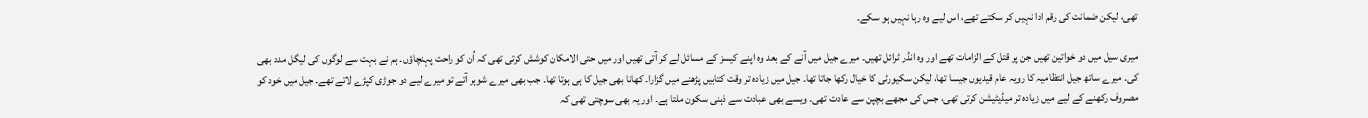تھی، لیکن ضمانت کی رقم ادا نہیں کر سکتے تھے، اس لیے وہ رہا نہیں ہو سکے۔

میری سیل میں دو خواتین تھیں جن پر قتل کے الزامات تھے اور وہ انڈر ٹرائل تھیں۔ میرے جیل میں آنے کے بعد وہ اپنے کیسز کے مسائل لے کر آتی تھیں اور میں حتی الامکان کوشش کرتی تھی کہ اُن کو راحت پہنچاؤں۔ ہم نے بہت سے لوگوں کی لیگل مدد بھی کی۔ میرے ساتھ جیل انتظامیہ کا رویہ عام قیدیوں جیسا تھا، لیکن سکیورٹی کا خیال رکھا جاتا تھا۔ جیل میں زیادہ تر وقت کتابیں پڑھنے میں گزارا۔ کھانا بھی جیل کا ہی ہوتا تھا۔ جب بھی میرے شوہر آتے تو میرے لیے دو جوڑی کپڑے لاتے تھے۔ جیل میں خود کو مصروف رکھنے کے لیے میں زیادہ تر میڈیٹیشن کرتی تھی، جس کی مجھے بچپن سے عادت تھی۔ ویسے بھی عبادت سے ذہنی سکون ملتا ہے۔ اور یہ بھی سوچتی تھی کہ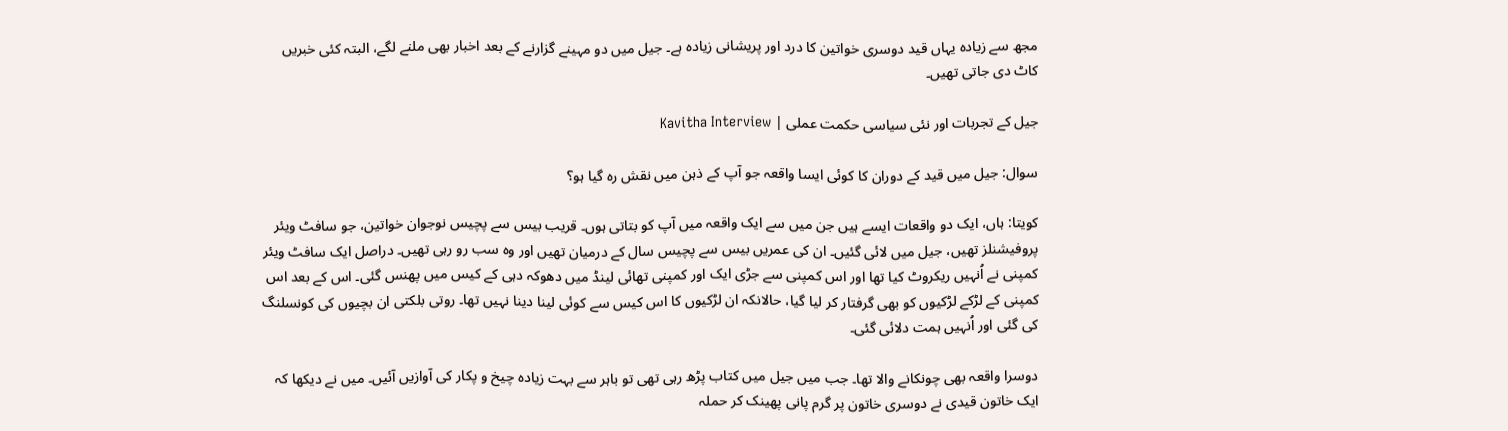مجھ سے زیادہ یہاں قید دوسری خواتین کا درد اور پریشانی زیادہ ہے۔ جیل میں دو مہینے گزارنے کے بعد اخبار بھی ملنے لگے، البتہ کئی خبریں کاٹ دی جاتی تھیں۔

جیل کے تجربات اور نئی سیاسی حکمت عملی | Kavitha Interview

سوال: جیل میں قید کے دوران کا کوئی ایسا واقعہ جو آپ کے ذہن میں نقش رہ گیا ہو؟

کویتا: ہاں، ایک دو واقعات ایسے ہیں جن میں سے ایک واقعہ میں آپ کو بتاتی ہوں۔ قریب بیس سے پچیس نوجوان خواتین، جو سافٹ ویئر پروفیشنلز تھیں، جیل میں لائی گئیں۔ ان کی عمریں بیس سے پچیس سال کے درمیان تھیں اور وہ سب رو رہی تھیں۔ دراصل ایک سافٹ ویئر کمپنی نے اُنہیں ریکروٹ کیا تھا اور اس کمپنی سے جڑی ایک اور کمپنی تھائی لینڈ میں دھوکہ دہی کے کیس میں پھنس گئی۔ اس کے بعد اس کمپنی کے لڑکے لڑکیوں کو بھی گرفتار کر لیا گیا، حالانکہ ان لڑکیوں کا اس کیس سے کوئی لینا دینا نہیں تھا۔ روتی بلکتی ان بچیوں کی کونسلنگ کی گئی اور اُنہیں ہمت دلائی گئی۔

دوسرا واقعہ بھی چونکانے والا تھا۔ جب میں جیل میں کتاب پڑھ رہی تھی تو باہر سے بہت زیادہ چیخ و پکار کی آوازیں آئیں۔ میں نے دیکھا کہ ایک خاتون قیدی نے دوسری خاتون پر گرم پانی پھینک کر حملہ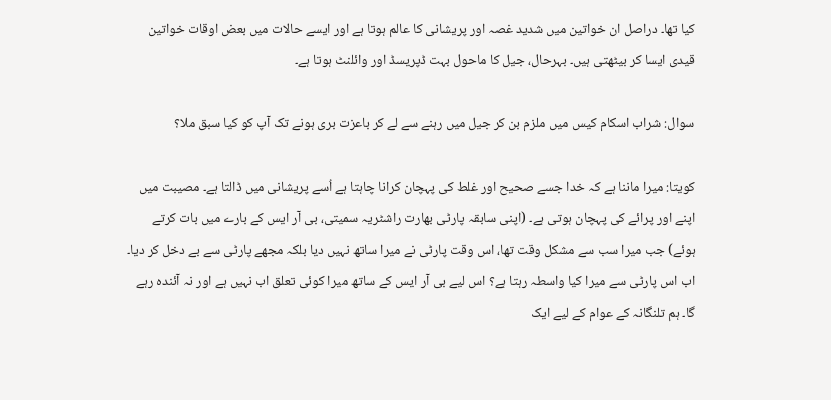کیا تھا۔ دراصل ان خواتین میں شدید غصہ اور پریشانی کا عالم ہوتا ہے اور ایسے حالات میں بعض اوقات خواتین قیدی ایسا کر بیٹھتی ہیں۔ بہرحال، جیل کا ماحول بہت ڈپریسڈ اور وائلنٹ ہوتا ہے۔

سوال: شراب اسکام کیس میں ملزم بن کر جیل میں رہنے سے لے کر باعزت بری ہونے تک آپ کو کیا سبق ملا؟

کویتا: میرا ماننا ہے کہ خدا جسے صحیح اور غلط کی پہچان کرانا چاہتا ہے اُسے پریشانی میں ڈالتا ہے۔ مصیبت میں اپنے اور پرائے کی پہچان ہوتی ہے۔ (اپنی سابقہ پارٹی بھارت راشٹریہ سمیتی، بی آر ایس کے بارے میں بات کرتے ہوئے) جب میرا سب سے مشکل وقت تھا، اس وقت پارٹی نے میرا ساتھ نہیں دیا بلکہ مجھے پارٹی سے بے دخل کر دیا۔ اب اس پارٹی سے میرا کیا واسطہ رہتا ہے؟ اس لیے بی آر ایس کے ساتھ میرا کوئی تعلق اب نہیں ہے اور نہ آئندہ رہے گا۔ ہم تلنگانہ کے عوام کے لیے ایک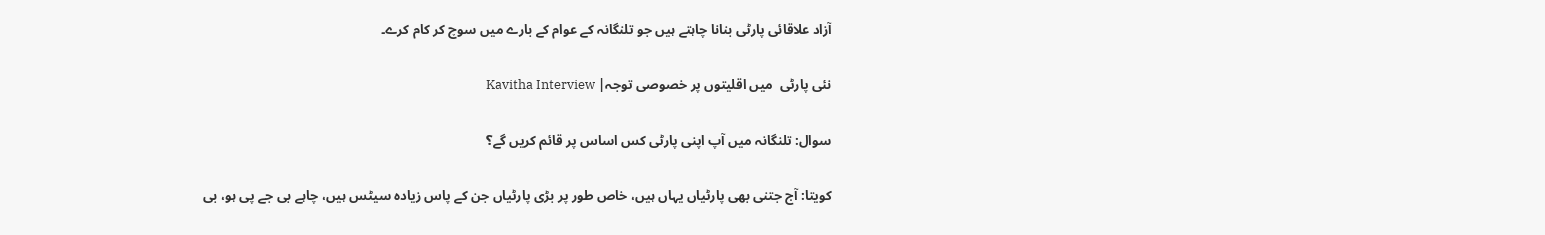آزاد علاقائی پارٹی بنانا چاہتے ہیں جو تلنگانہ کے عوام کے بارے میں سوچ کر کام کرے۔

نئی پارٹی  میں اقلیتوں پر خصوصی توجہ| Kavitha Interview

سوال: تلنگانہ میں آپ اپنی پارٹی کس اساس پر قائم کریں گے؟

کویتا: آج جتنی بھی پارٹیاں یہاں ہیں، خاص طور پر بڑی پارٹیاں جن کے پاس زیادہ سیٹس ہیں، چاہے بی جے پی ہو، بی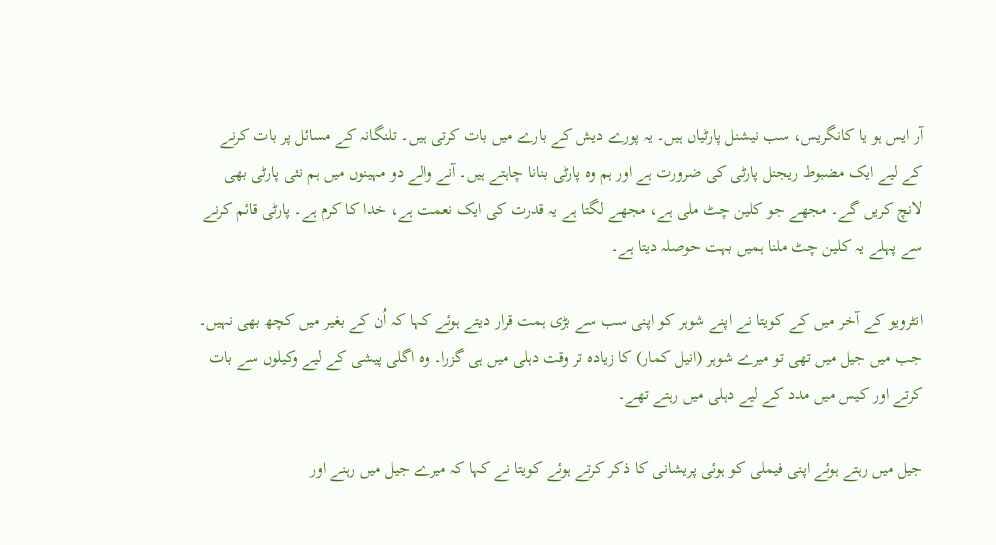آر ایس ہو یا کانگریس، سب نیشنل پارٹیاں ہیں۔ یہ پورے دیش کے بارے میں بات کرتی ہیں۔ تلنگانہ کے مسائل پر بات کرنے کے لیے ایک مضبوط ریجنل پارٹی کی ضرورت ہے اور ہم وہ پارٹی بنانا چاہتے ہیں۔ آنے والے دو مہینوں میں ہم نئی پارٹی بھی لانچ کریں گے۔ مجھے جو کلین چٹ ملی ہے، مجھے لگتا ہے یہ قدرت کی ایک نعمت ہے، خدا کا کرم ہے۔ پارٹی قائم کرنے سے پہلے یہ کلین چٹ ملنا ہمیں بہت حوصلہ دیتا ہے۔

انٹرویو کے آخر میں کے کویتا نے اپنے شوہر کو اپنی سب سے بڑی ہمت قرار دیتے ہوئے کہا کہ اُن کے بغیر میں کچھ بھی نہیں۔ جب میں جیل میں تھی تو میرے شوہر (انیل کمار) کا زیادہ تر وقت دہلی میں ہی گزرا۔ وہ اگلی پیشی کے لیے وکیلوں سے بات کرتے اور کیس میں مدد کے لیے دہلی میں رہتے تھے۔

جیل میں رہتے ہوئے اپنی فیملی کو ہوئی پریشانی کا ذکر کرتے ہوئے کویتا نے کہا کہ میرے جیل میں رہنے اور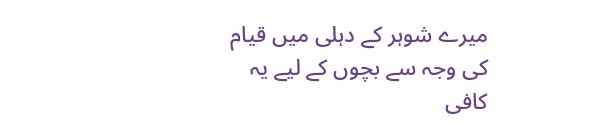میرے شوہر کے دہلی میں قیام کی وجہ سے بچوں کے لیے یہ کافی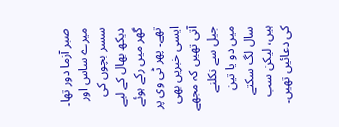صبر آزما دور تھا۔ میرے ساس اور سسر بچوں کی دیکھ بھال کے لیے گھر میں رکے ہوئے تھے۔ پھر ٹی وی پر ایسی خبریں بھی آتی تھیں کہ مجھے جیل سے نکلنے میں دو یا تین سال لگ سکتے ہیں، لیکن سب کی دعائیں تھیں۔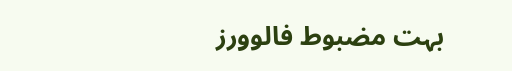بہت مضبوط فالوورز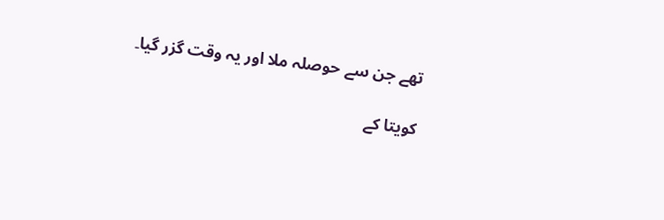تھے جن سے حوصلہ ملا اور یہ وقت گزر گیا۔

کویتا کے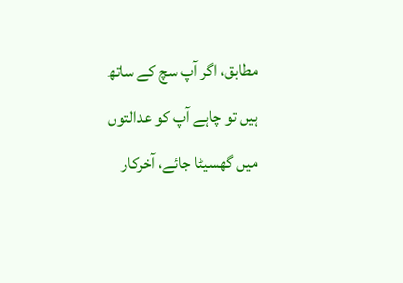مطابق، اگر آپ سچ کے ساتھ ہیں تو چاہے آپ کو عدالتوں میں گھسیٹا جائے، آخرکار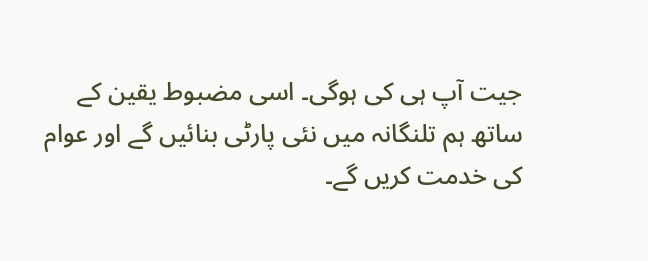جیت آپ ہی کی ہوگی۔ اسی مضبوط یقین کے ساتھ ہم تلنگانہ میں نئی پارٹی بنائیں گے اور عوام کی خدمت کریں گے۔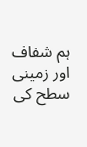ہم شفاف اور زمینی سطح کی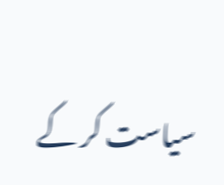سیاست کر کے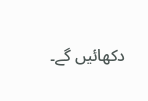دکھائیں گے۔